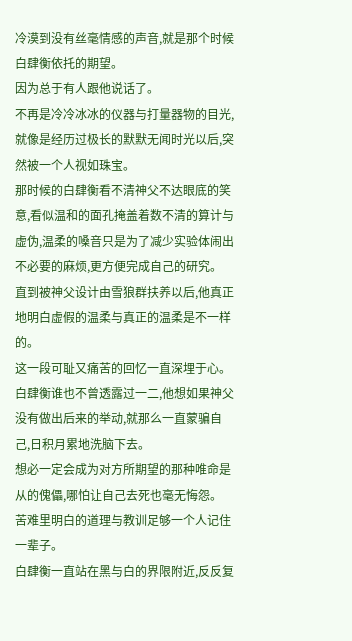冷漠到没有丝毫情感的声音,就是那个时候白肆衡依托的期望。
因为总于有人跟他说话了。
不再是冷冷冰冰的仪器与打量器物的目光,就像是经历过极长的默默无闻时光以后,突然被一个人视如珠宝。
那时候的白肆衡看不清神父不达眼底的笑意,看似温和的面孔掩盖着数不清的算计与虚伪,温柔的嗓音只是为了减少实验体闹出不必要的麻烦,更方便完成自己的研究。
直到被神父设计由雪狼群扶养以后,他真正地明白虚假的温柔与真正的温柔是不一样的。
这一段可耻又痛苦的回忆一直深埋于心。
白肆衡谁也不曾透露过一二,他想如果神父没有做出后来的举动,就那么一直蒙骗自己,日积月累地洗脑下去。
想必一定会成为对方所期望的那种唯命是从的傀儡,哪怕让自己去死也毫无悔怨。
苦难里明白的道理与教训足够一个人记住一辈子。
白肆衡一直站在黑与白的界限附近,反反复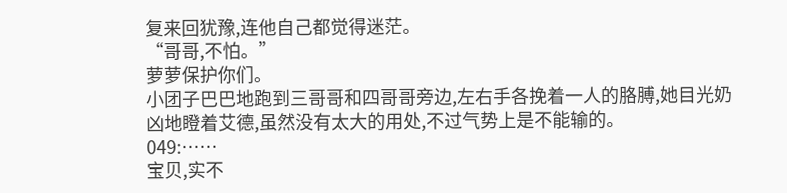复来回犹豫,连他自己都觉得迷茫。
“哥哥,不怕。”
萝萝保护你们。
小团子巴巴地跑到三哥哥和四哥哥旁边,左右手各挽着一人的胳膊,她目光奶凶地瞪着艾德,虽然没有太大的用处,不过气势上是不能输的。
049:……
宝贝,实不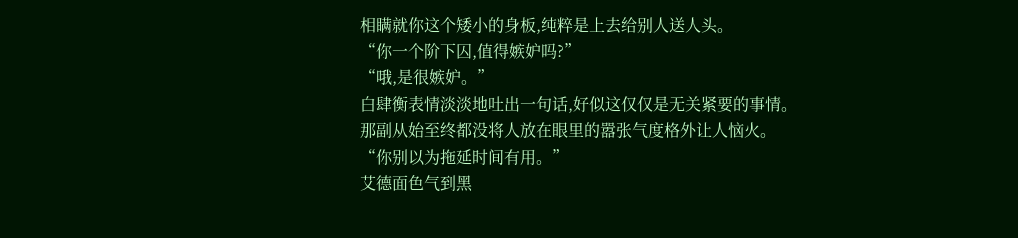相瞒就你这个矮小的身板,纯粹是上去给别人送人头。
“你一个阶下囚,值得嫉妒吗?”
“哦,是很嫉妒。”
白肆衡表情淡淡地吐出一句话,好似这仅仅是无关紧要的事情。
那副从始至终都没将人放在眼里的嚣张气度格外让人恼火。
“你别以为拖延时间有用。”
艾德面色气到黑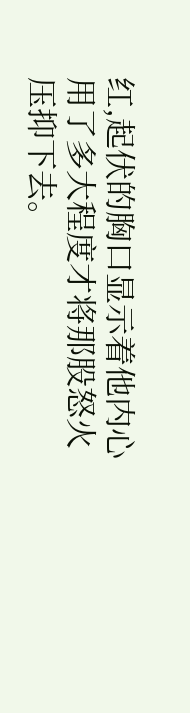红,起伏的胸口显示着他内心用了多大程度才将那股怒火压抑下去。